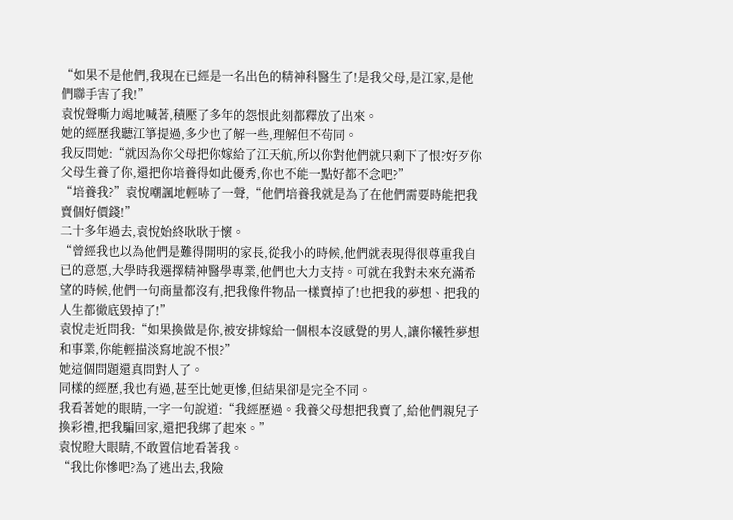“如果不是他們,我現在已經是一名出色的精神科醫生了!是我父母,是江家,是他們聯手害了我!”
袁悅聲嘶力竭地喊著,積壓了多年的怨恨此刻都釋放了出來。
她的經歷我聽江箏提過,多少也了解一些,理解但不茍同。
我反問她:“就因為你父母把你嫁給了江天航,所以你對他們就只剩下了恨?好歹你父母生養了你,還把你培養得如此優秀,你也不能一點好都不念吧?”
“培養我?”袁悅嘲諷地輕哧了一聲,“他們培養我就是為了在他們需要時能把我賣個好價錢!”
二十多年過去,袁悅始終耿耿于懷。
“曾經我也以為他們是難得開明的家長,從我小的時候,他們就表現得很尊重我自已的意愿,大學時我選擇精神醫學專業,他們也大力支持。可就在我對未來充滿希望的時候,他們一句商量都沒有,把我像件物品一樣賣掉了!也把我的夢想、把我的人生都徹底毀掉了!”
袁悅走近問我:“如果換做是你,被安排嫁給一個根本沒感覺的男人,讓你犧牲夢想和事業,你能輕描淡寫地說不恨?”
她這個問題還真問對人了。
同樣的經歷,我也有過,甚至比她更慘,但結果卻是完全不同。
我看著她的眼睛,一字一句說道:“我經歷過。我養父母想把我賣了,給他們親兒子換彩禮,把我騙回家,還把我綁了起來。”
袁悅瞪大眼睛,不敢置信地看著我。
“我比你慘吧?為了逃出去,我險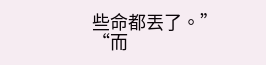些命都丟了。”
“而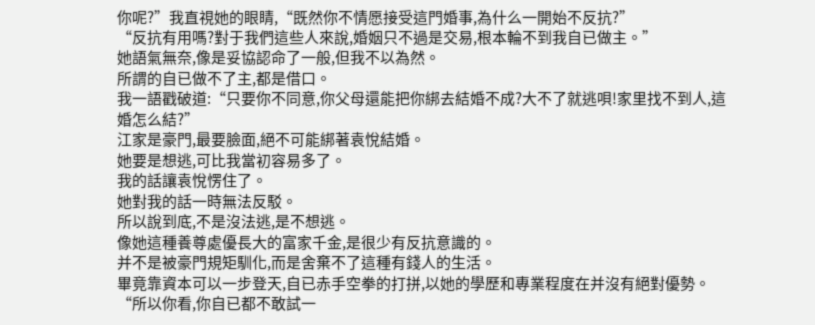你呢?”我直視她的眼睛,“既然你不情愿接受這門婚事,為什么一開始不反抗?”
“反抗有用嗎?對于我們這些人來說,婚姻只不過是交易,根本輪不到我自已做主。”
她語氣無奈,像是妥協認命了一般,但我不以為然。
所謂的自已做不了主,都是借口。
我一語戳破道:“只要你不同意,你父母還能把你綁去結婚不成?大不了就逃唄!家里找不到人,這婚怎么結?”
江家是豪門,最要臉面,絕不可能綁著袁悅結婚。
她要是想逃,可比我當初容易多了。
我的話讓袁悅愣住了。
她對我的話一時無法反駁。
所以說到底,不是沒法逃,是不想逃。
像她這種養尊處優長大的富家千金,是很少有反抗意識的。
并不是被豪門規矩馴化,而是舍棄不了這種有錢人的生活。
畢竟靠資本可以一步登天,自已赤手空拳的打拼,以她的學歷和專業程度在并沒有絕對優勢。
“所以你看,你自已都不敢試一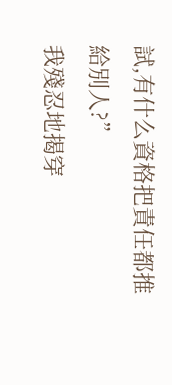試,有什么資格把責任都推給別人?”
我殘忍地揭穿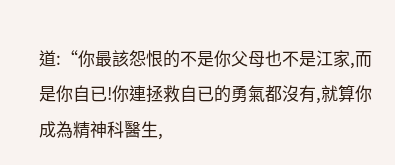道:“你最該怨恨的不是你父母也不是江家,而是你自已!你連拯救自已的勇氣都沒有,就算你成為精神科醫生,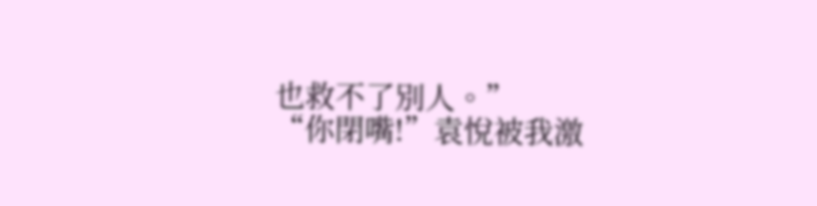也救不了別人。”
“你閉嘴!”袁悅被我激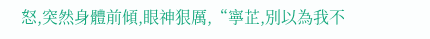怒,突然身體前傾,眼神狠厲,“寧芷,別以為我不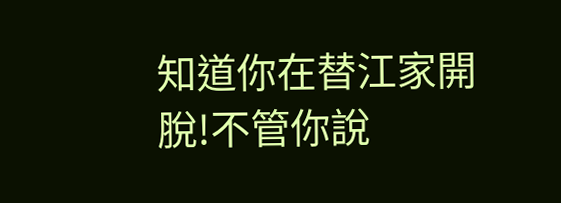知道你在替江家開脫!不管你說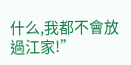什么,我都不會放過江家!”